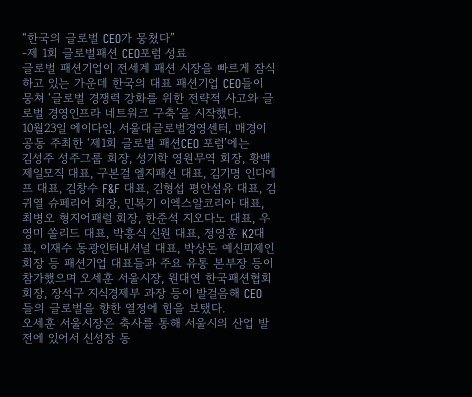“한국의 글로벌 CEO가 뭉쳤다”
-제 1회 글로벌패션 CEO포럼 성료
글로벌 패션기업이 전세계 패션 시장을 빠르게 잠식하고 있는 가운데 한국의 대표 패션기업 CEO들이 뭉쳐 ‘글로벌 경쟁력 강화를 위한 전략적 사고와 글로벌 경영인프라 네트워크 구축’을 시작했다.
10월23일 에이다임, 서울대글로벌경영센터, 매경이 공동 주최한 ‘제1회 글로벌 패션CEO 포럼’에는
김성주 성주그룹 회장, 성기학 영원무역 회장, 황백 제일모직 대표, 구본걸 엘지패션 대표, 김기명 인디에프 대표, 김창수 F&F 대표, 김형섭 평안섬유 대표, 김귀열 슈페리어 회장, 민복기 이엑스알코리아 대표, 최병오 형지어패럴 회장, 한준석 지오다노 대표, 우영미 쏠리드 대표, 박흥식 신원 대표, 정영훈 K2대표, 이재수 동광인터내셔널 대표, 박상돈 예신피제인 회장 등 패션기업 대표들과 주요 유통 본부장 등이 참가했으며 오세훈 서울시장, 원대연 한국패션협회 회장, 장석구 지식경제부 과장 등이 발걸음해 CEO 들의 글로벌을 향한 열정에 힘을 보탰다.
오세훈 서울시장은 축사를 통해 서울시의 산업 발전에 있어서 신성장 동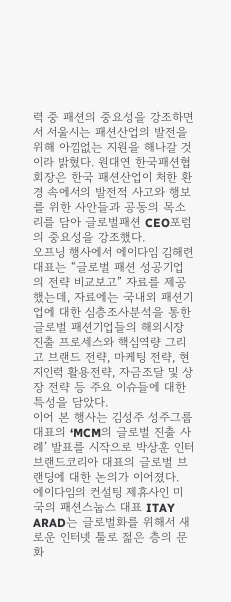력 중 패션의 중요성을 강조하면서 서울시는 패션산업의 발전을 위해 아낌없는 지원을 해나갈 것이라 밝혔다. 원대연 한국패션협회장은 한국 패션산업이 처한 환경 속에서의 발전적 사고와 행보를 위한 사안들과 공동의 목소리를 담아 글로벌패션 CEO포럼의 중요성을 강조했다.
오프닝 행사에서 에이다임 김해련 대표는 “글로벌 패션 성공기업의 전략 비교보고” 자료를 제공했는데, 자료에는 국내외 패션기업에 대한 심층조사분석을 통한 글로벌 패션기업들의 해외시장 진출 프로세스와 핵심역량 그리고 브랜드 전략, 마케팅 전략, 현지인력 활용전략, 자금조달 및 상장 전략 등 주요 이슈들에 대한 특성을 담았다.
이어 본 행사는 김성주 성주그룹 대표의 ‘MCM의 글로벌 진출 사례’ 발표를 시작으로 박상훈 인터브랜드코리아 대표의 글로벌 브랜딩에 대한 논의가 이어졌다.
에이다임의 컨설팅 제휴사인 미국의 패션스눕스 대표 ITAY ARAD는 글로벌화를 위해서 새로운 인터넷 툴로 젊은 층의 문화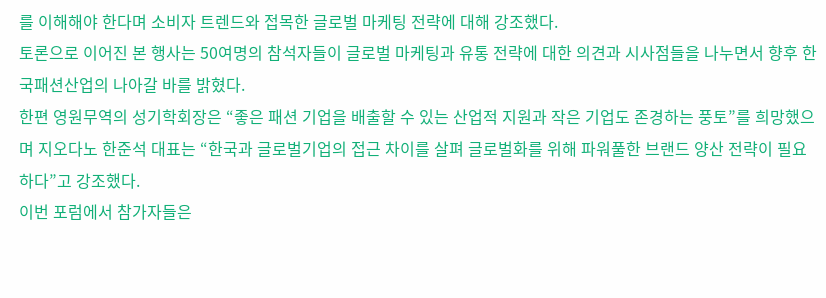를 이해해야 한다며 소비자 트렌드와 접목한 글로벌 마케팅 전략에 대해 강조했다.
토론으로 이어진 본 행사는 50여명의 참석자들이 글로벌 마케팅과 유통 전략에 대한 의견과 시사점들을 나누면서 향후 한국패션산업의 나아갈 바를 밝혔다.
한편 영원무역의 성기학회장은 “좋은 패션 기업을 배출할 수 있는 산업적 지원과 작은 기업도 존경하는 풍토”를 희망했으며 지오다노 한준석 대표는 “한국과 글로벌기업의 접근 차이를 살펴 글로벌화를 위해 파워풀한 브랜드 양산 전략이 필요하다”고 강조했다.
이번 포럼에서 참가자들은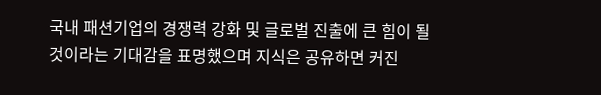국내 패션기업의 경쟁력 강화 및 글로벌 진출에 큰 힘이 될 것이라는 기대감을 표명했으며 지식은 공유하면 커진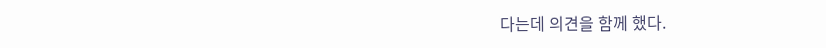다는데 의견을 함께 했다.